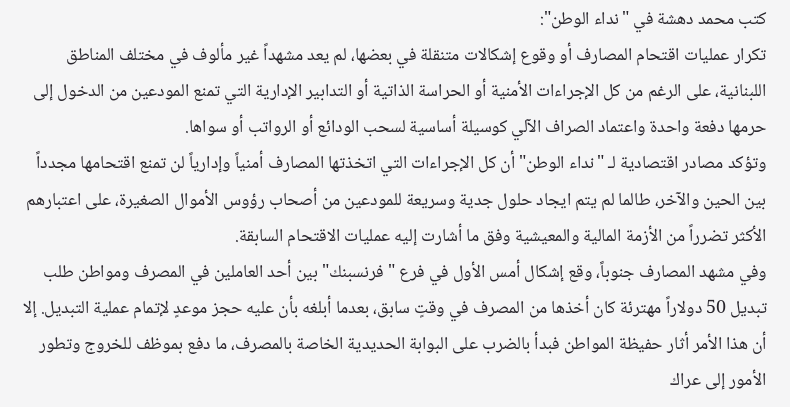كتب محمد دهشة في "نداء الوطن":
تكرار عمليات اقتحام المصارف أو وقوع إشكالات متنقلة في بعضها، لم يعد مشهداً غير مألوف في مختلف المناطق اللبنانية، على الرغم من كل الإجراءات الأمنية أو الحراسة الذاتية أو التدابير الإدارية التي تمنع المودعين من الدخول إلى حرمها دفعة واحدة واعتماد الصراف الآلي كوسيلة أساسية لسحب الودائع أو الرواتب أو سواها.
وتؤكد مصادر اقتصادية لـ "نداء الوطن" أن كل الإجراءات التي اتخذتها المصارف أمنياً وإدارياً لن تمنع اقتحامها مجدداً بين الحين والآخر، طالما لم يتم ايجاد حلول جدية وسريعة للمودعين من أصحاب رؤوس الأموال الصغيرة، على اعتبارهم الأكثر تضرراً من الأزمة المالية والمعيشية وفق ما أشارت إليه عمليات الاقتحام السابقة.
وفي مشهد المصارف جنوباً، وقع إشكال أمس الأول في فرع "فرنسبنك" بين أحد العاملين في المصرف ومواطن طلب تبديل 50 دولاراً مهترئة كان أخذها من المصرف في وقتٍ سابق، بعدما أبلغه بأن عليه حجز موعدٍ لإتمام عملية التبديل. إلا أن هذا الأمر أثار حفيظة المواطن فبدأ بالضرب على البوابة الحديدية الخاصة بالمصرف، ما دفع بموظف للخروج وتطور الأمور إلى عراك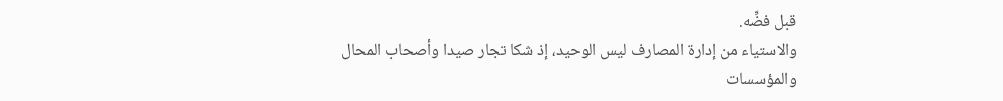قبل فضِّه.
والاستياء من إدارة المصارف ليس الوحيد، إذ شكا تجار صيدا وأصحاب المحال والمؤسسات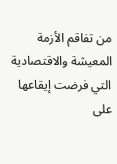من تفاقم الأزمة المعيشة والاقتصادية التي فرضت إيقاعها على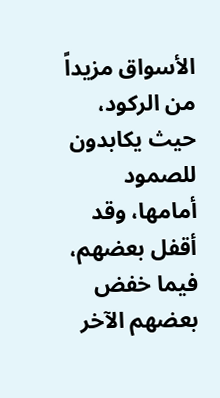الأسواق مزيداً من الركود، حيث يكابدون للصمود أمامها، وقد أقفل بعضهم، فيما خفض بعضهم الآخر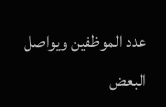عدد الموظفين ويواصل البعض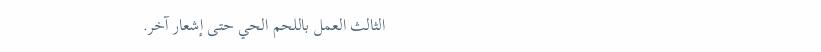الثالث العمل باللحم الحي حتى إشعار آخر.